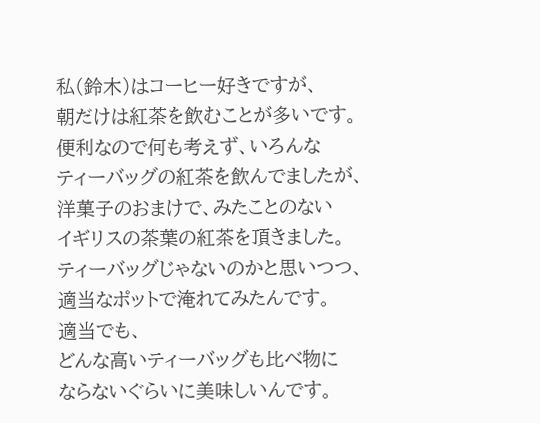私(鈴木)はコーヒー好きですが、
朝だけは紅茶を飲むことが多いです。
便利なので何も考えず、いろんな
ティーバッグの紅茶を飲んでましたが、
洋菓子のおまけで、みたことのない
イギリスの茶葉の紅茶を頂きました。
ティーバッグじゃないのかと思いつつ、
適当なポットで淹れてみたんです。
適当でも、
どんな高いティーバッグも比べ物に
ならないぐらいに美味しいんです。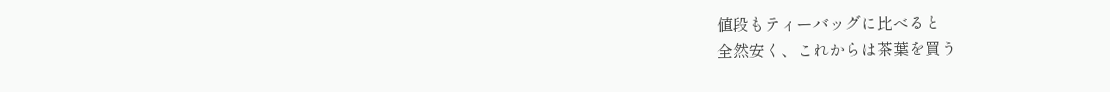値段もティーバッグに比べると
全然安く、これからは茶葉を買う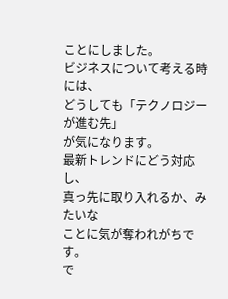ことにしました。
ビジネスについて考える時には、
どうしても「テクノロジーが進む先」
が気になります。
最新トレンドにどう対応し、
真っ先に取り入れるか、みたいな
ことに気が奪われがちです。
で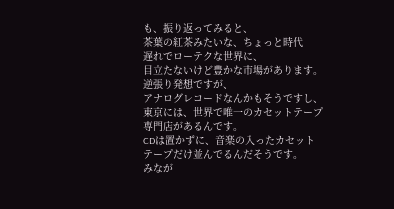も、振り返ってみると、
茶葉の紅茶みたいな、ちょっと時代
遅れでローテクな世界に、
目立たないけど豊かな市場があります。
逆張り発想ですが、
アナログレコードなんかもそうですし、
東京には、世界で唯一のカセットテープ
専門店があるんです。
CDは置かずに、音楽の入ったカセット
テープだけ並んでるんだそうです。
みなが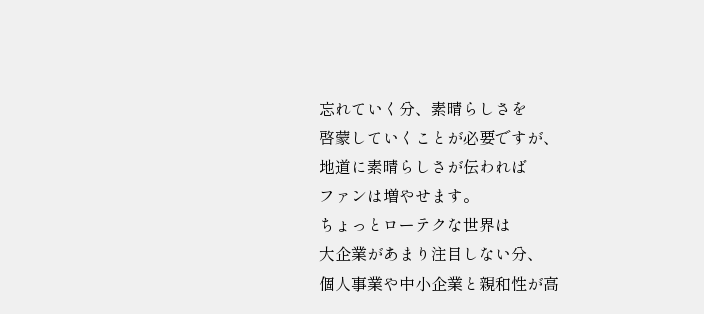忘れていく分、素晴らしさを
啓蒙していくことが必要ですが、
地道に素晴らしさが伝われば
ファンは増やせます。
ちょっとローテクな世界は
大企業があまり注目しない分、
個人事業や中小企業と親和性が高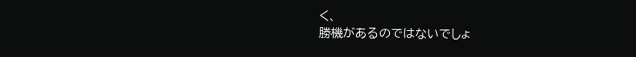く、
勝機があるのではないでしょ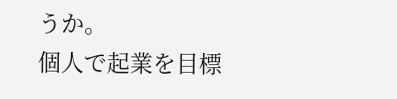うか。
個人で起業を目標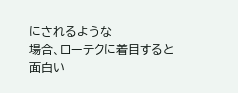にされるような
場合、ローテクに着目すると
面白い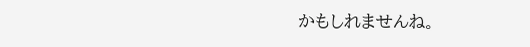かもしれませんね。